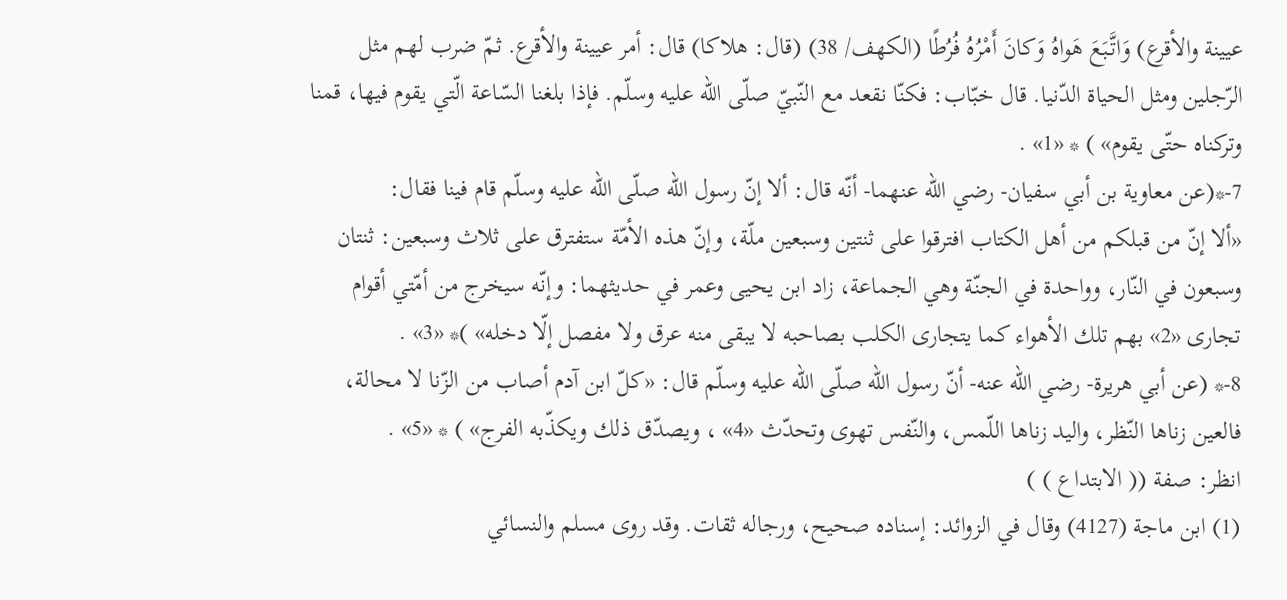عيينة والأقرع) وَاتَّبَعَ هَواهُ وَكانَ أَمْرُهُ فُرُطًا (الكهف/ 38) (قال: هلاكا) قال: أمر عيينة والأقرع. ثمّ ضرب لهم مثل الرّجلين ومثل الحياة الدّنيا. قال خبّاب: فكنّا نقعد مع النّبيّ صلّى الله عليه وسلّم. فإذا بلغنا السّاعة الّتي يقوم فيها، قمنا وتركناه حتّى يقوم» ) * «1» .
7-*(عن معاوية بن أبي سفيان- رضي الله عنهما- أنّه قال: ألا إنّ رسول الله صلّى الله عليه وسلّم قام فينا فقال:
«ألا إنّ من قبلكم من أهل الكتاب افترقوا على ثنتين وسبعين ملّة، وإنّ هذه الأمّة ستفترق على ثلاث وسبعين: ثنتان وسبعون في النّار، وواحدة في الجنّة وهي الجماعة، زاد ابن يحيى وعمر في حديثهما: وإنّه سيخرج من أمّتي أقوام تجارى «2» بهم تلك الأهواء كما يتجارى الكلب بصاحبه لا يبقى منه عرق ولا مفصل إلّا دخله» )* «3» .
8-* (عن أبي هريرة- رضي الله عنه- أنّ رسول الله صلّى الله عليه وسلّم قال: «كلّ ابن آدم أصاب من الزّنا لا محالة، فالعين زناها النّظر، واليد زناها اللّمس، والنّفس تهوى وتحدّث «4» ، ويصدّق ذلك ويكذّبه الفرج» ) * «5» .
انظر: صفة (( الابتداع ) )
(1) ابن ماجة (4127) وقال في الزوائد: إسناده صحيح، ورجاله ثقات. وقد روى مسلم والنسائي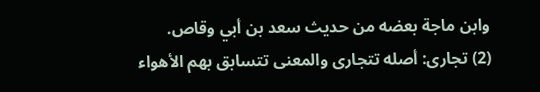وابن ماجة بعضه من حديث سعد بن أبي وقاص.
(2) تجارى: أصله تتجارى والمعنى تتسابق بهم الأهواء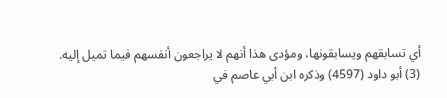أي تسابقهم ويسابقونها، ومؤدى هذا أنهم لا يراجعون أنفسهم فيما تميل إليه.
(3) أبو داود (4597) وذكره ابن أبي عاصم في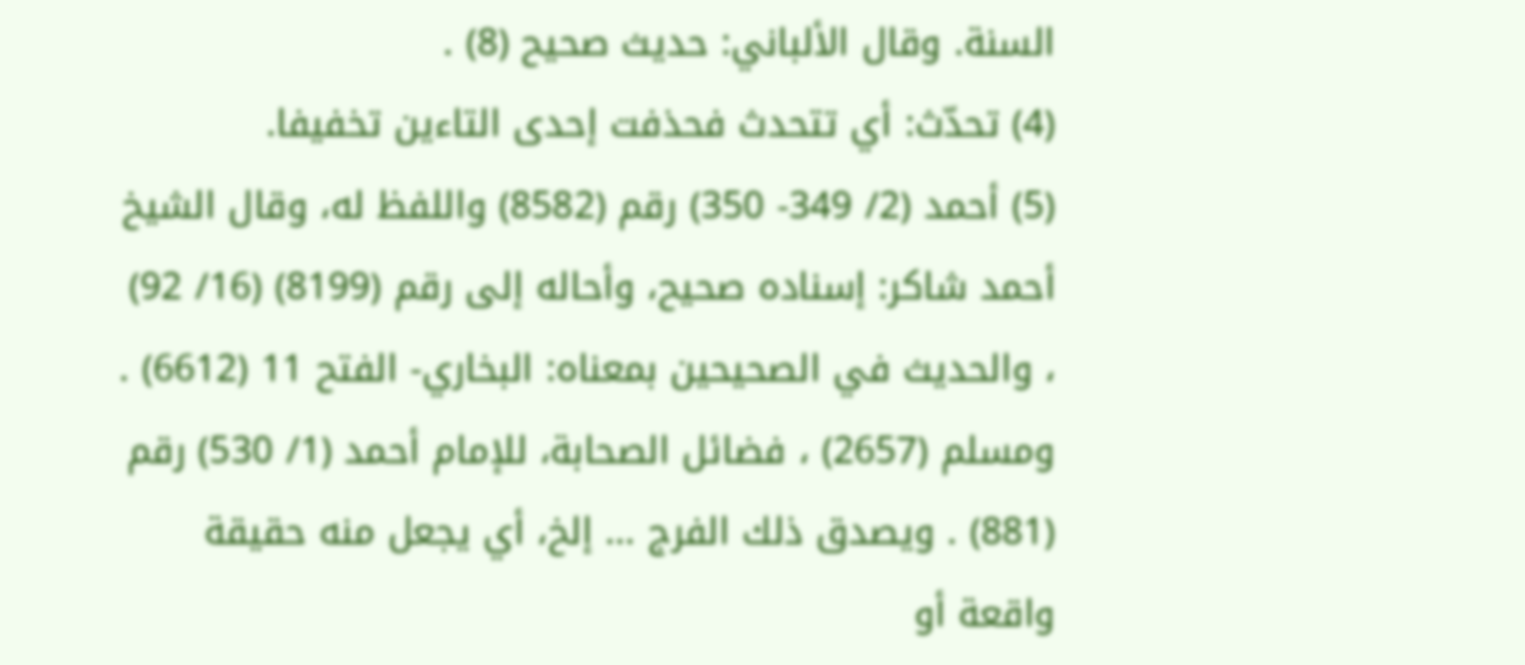السنة. وقال الألباني: حديث صحيح (8) .
(4) تحدّث: أي تتحدث فحذفت إحدى التاءين تخفيفا.
(5) أحمد (2/ 349- 350) رقم (8582) واللفظ له، وقال الشيخ أحمد شاكر: إسناده صحيح، وأحاله إلى رقم (8199) (16/ 92) ، والحديث في الصحيحين بمعناه: البخاري- الفتح 11 (6612) . ومسلم (2657) ، فضائل الصحابة، للإمام أحمد (1/ 530) رقم (881) . ويصدق ذلك الفرج ... إلخ، أي يجعل منه حقيقة واقعة أو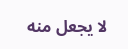لا يجعل منه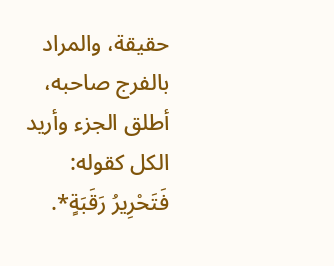حقيقة، والمراد بالفرج صاحبه، أطلق الجزء وأريد الكل كقوله:
فَتَحْرِيرُ رَقَبَةٍ*.